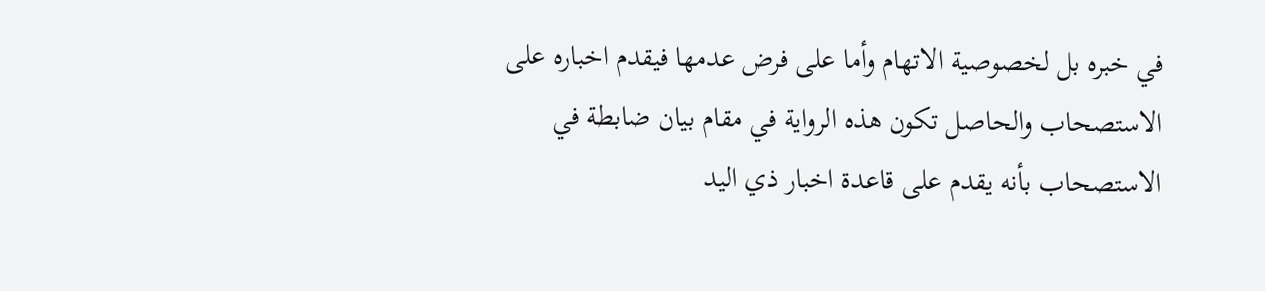في خبره بل لخصوصية الاتهام وأما على فرض عدمها فيقدم اخباره على الاستصحاب والحاصل تكون هذه الرواية في مقام بيان ضابطة في الاستصحاب بأنه يقدم على قاعدة اخبار ذي اليد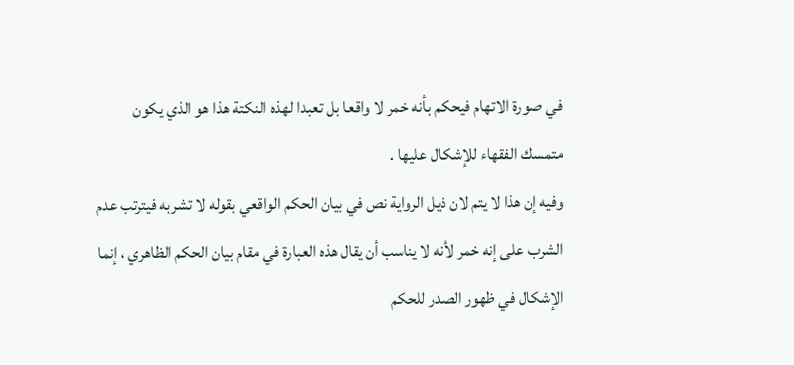في صورة الاتهام فيحكم بأنه خمر لا واقعا بل تعبدا لهذه النكتة هذا هو الذي يكون متمسك الفقهاء للإشكال عليها .
وفيه إن هذا لا يتم لان ذيل الرواية نص في بيان الحكم الواقعي بقوله لا تشربه فيترتب عدم الشرب على إنه خمر لأنه لا يناسب أن يقال هذه العبارة في مقام بيان الحكم الظاهري ، إنما الإشكال في ظهور الصدر للحكم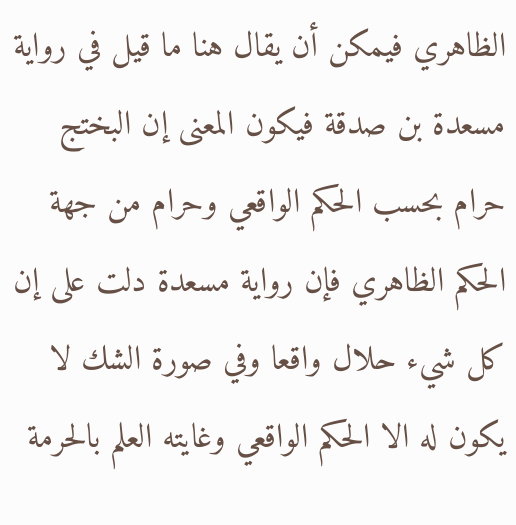الظاهري فيمكن أن يقال هنا ما قيل في رواية مسعدة بن صدقة فيكون المعنى إن البختج حرام بحسب الحكم الواقعي وحرام من جهة الحكم الظاهري فإن رواية مسعدة دلت على إن كل شيء حلال واقعا وفي صورة الشك لا يكون له الا الحكم الواقعي وغايته العلم بالحرمة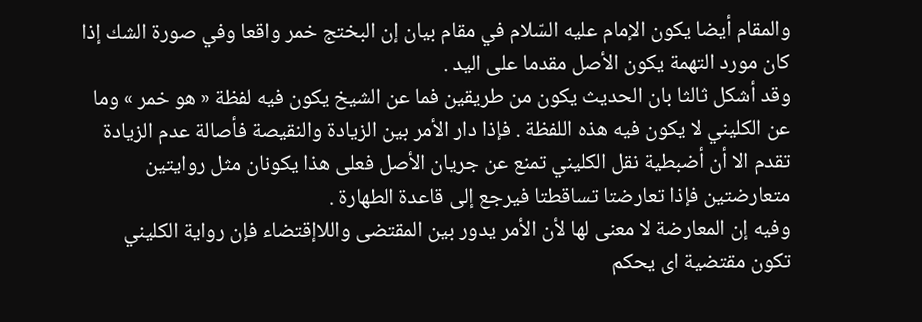والمقام أيضا يكون الإمام عليه السّلام في مقام بيان إن البختج خمر واقعا وفي صورة الشك إذا كان مورد التهمة يكون الأصل مقدما على اليد .
وقد أشكل ثالثا بان الحديث يكون من طريقين فما عن الشيخ يكون فيه لفظة « هو خمر » وما عن الكليني لا يكون فيه هذه اللفظة . فإذا دار الأمر بين الزيادة والنقيصة فأصالة عدم الزيادة تقدم الا أن أضبطية نقل الكليني تمنع عن جريان الأصل فعلى هذا يكونان مثل روايتين متعارضتين فإذا تعارضتا تساقطتا فيرجع إلى قاعدة الطهارة .
وفيه إن المعارضة لا معنى لها لأن الأمر يدور بين المقتضى واللاإقتضاء فإن رواية الكليني تكون مقتضية اى يحكم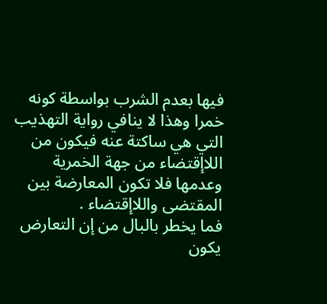فيها بعدم الشرب بواسطة كونه خمرا وهذا لا ينافي رواية التهذيب التي هي ساكتة عنه فيكون من اللاإقتضاء من جهة الخمرية وعدمها فلا تكون المعارضة بين المقتضى واللاإقتضاء .
فما يخطر بالبال من إن التعارض يكون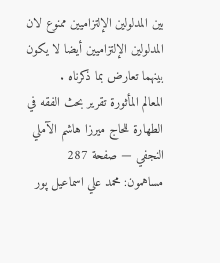بين المدلولين الإلتزاميين ممنوع لان المدلولين الإلتزاميين أيضا لا يكون بينهما تعارض بما ذكرناه .
المعالم المأثورة تقرير بحث الفقه في الطهارة للحاج ميرزا هاشم الآملي النجفي — صفحة 287
مساهمون: محمد علي اسماعيل پور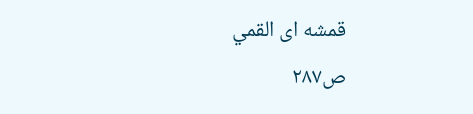قمشه اى القمي
ص٢٨٧